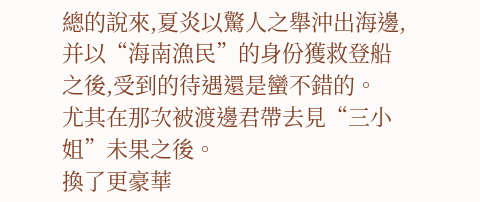總的說來,夏炎以驚人之舉沖出海邊,并以“海南漁民”的身份獲救登船之後,受到的待遇還是蠻不錯的。
尤其在那次被渡邊君帶去見“三小姐”未果之後。
換了更豪華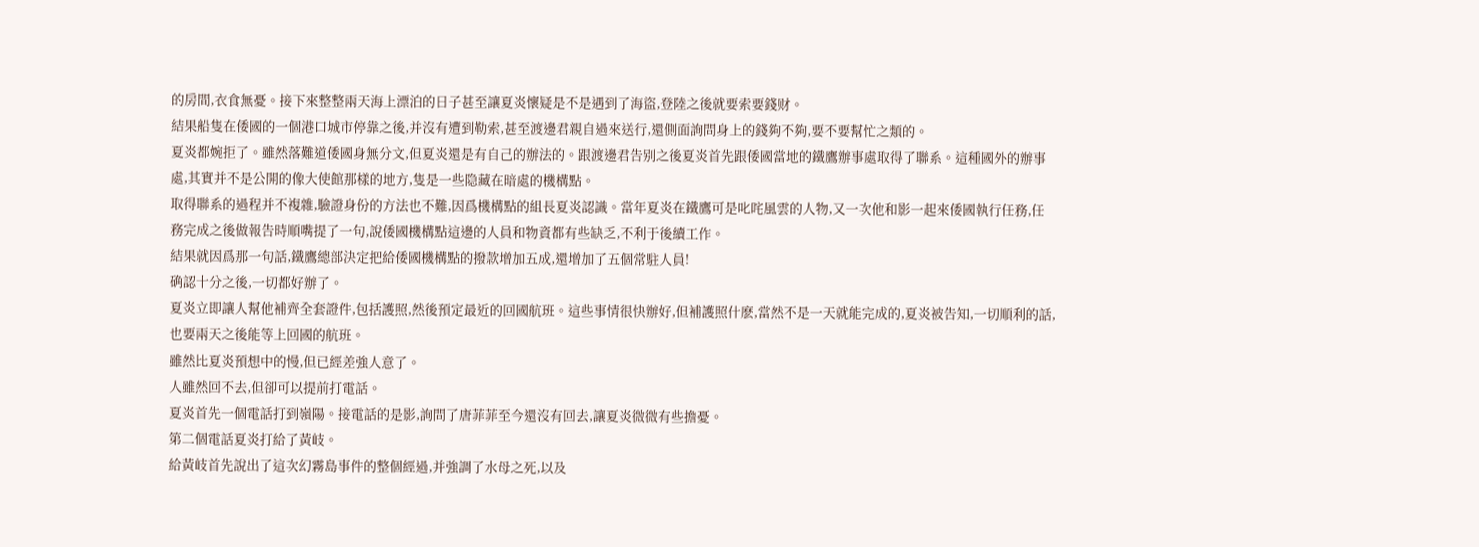的房間,衣食無憂。接下來整整兩天海上漂泊的日子甚至讓夏炎懷疑是不是遇到了海盜,登陸之後就要索要錢财。
結果船隻在倭國的一個港口城市停靠之後,并沒有遭到勒索,甚至渡邊君親自過來送行,還側面詢問身上的錢夠不夠,要不要幫忙之類的。
夏炎都婉拒了。雖然落難道倭國身無分文,但夏炎還是有自己的辦法的。跟渡邊君告别之後夏炎首先跟倭國當地的鐵鷹辦事處取得了聯系。這種國外的辦事處,其實并不是公開的像大使館那樣的地方,隻是一些隐藏在暗處的機構點。
取得聯系的過程并不複雜,驗證身份的方法也不難,因爲機構點的組長夏炎認識。當年夏炎在鐵鷹可是叱咤風雲的人物,又一次他和影一起來倭國執行任務,任務完成之後做報告時順嘴提了一句,說倭國機構點這邊的人員和物資都有些缺乏,不利于後續工作。
結果就因爲那一句話,鐵鷹總部決定把給倭國機構點的撥款增加五成,還增加了五個常駐人員!
确認十分之後,一切都好辦了。
夏炎立即讓人幫他補齊全套證件,包括護照,然後預定最近的回國航班。這些事情很快辦好,但補護照什麽,當然不是一天就能完成的,夏炎被告知,一切順利的話,也要兩天之後能等上回國的航班。
雖然比夏炎預想中的慢,但已經差強人意了。
人雖然回不去,但卻可以提前打電話。
夏炎首先一個電話打到嶺陽。接電話的是影,詢問了唐菲菲至今還沒有回去,讓夏炎微微有些擔憂。
第二個電話夏炎打給了黃岐。
給黃岐首先說出了這次幻霧島事件的整個經過,并強調了水母之死,以及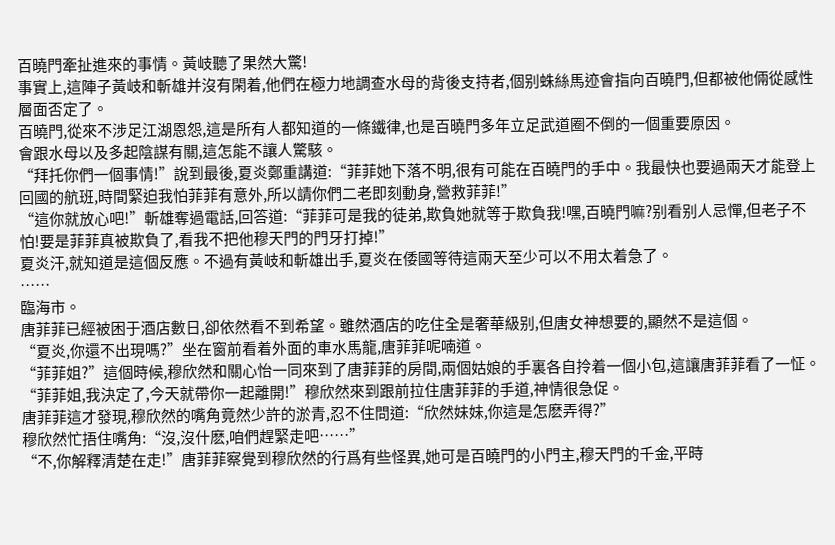百曉門牽扯進來的事情。黃岐聽了果然大驚!
事實上,這陣子黃岐和斬雄并沒有閑着,他們在極力地調查水母的背後支持者,個别蛛絲馬迹會指向百曉門,但都被他倆從感性層面否定了。
百曉門,從來不涉足江湖恩怨,這是所有人都知道的一條鐵律,也是百曉門多年立足武道圈不倒的一個重要原因。
會跟水母以及多起陰謀有關,這怎能不讓人驚駭。
“拜托你們一個事情!”說到最後,夏炎鄭重講道:“菲菲她下落不明,很有可能在百曉門的手中。我最快也要過兩天才能登上回國的航班,時間緊迫我怕菲菲有意外,所以請你們二老即刻動身,營救菲菲!”
“這你就放心吧!”斬雄奪過電話,回答道:“菲菲可是我的徒弟,欺負她就等于欺負我!嘿,百曉門嘛?别看别人忌憚,但老子不怕!要是菲菲真被欺負了,看我不把他穆天門的門牙打掉!”
夏炎汗,就知道是這個反應。不過有黃岐和斬雄出手,夏炎在倭國等待這兩天至少可以不用太着急了。
……
臨海市。
唐菲菲已經被困于酒店數日,卻依然看不到希望。雖然酒店的吃住全是奢華級别,但唐女神想要的,顯然不是這個。
“夏炎,你還不出現嗎?”坐在窗前看着外面的車水馬龍,唐菲菲呢喃道。
“菲菲姐?”這個時候,穆欣然和關心怡一同來到了唐菲菲的房間,兩個姑娘的手裏各自拎着一個小包,這讓唐菲菲看了一怔。
“菲菲姐,我決定了,今天就帶你一起離開!”穆欣然來到跟前拉住唐菲菲的手道,神情很急促。
唐菲菲這才發現,穆欣然的嘴角竟然少許的淤青,忍不住問道:“欣然妹妹,你這是怎麽弄得?”
穆欣然忙捂住嘴角:“沒,沒什麽,咱們趕緊走吧……”
“不,你解釋清楚在走!”唐菲菲察覺到穆欣然的行爲有些怪異,她可是百曉門的小門主,穆天門的千金,平時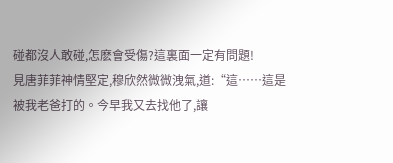碰都沒人敢碰,怎麽會受傷?這裏面一定有問題!
見唐菲菲神情堅定,穆欣然微微洩氣,道:“這……這是被我老爸打的。今早我又去找他了,讓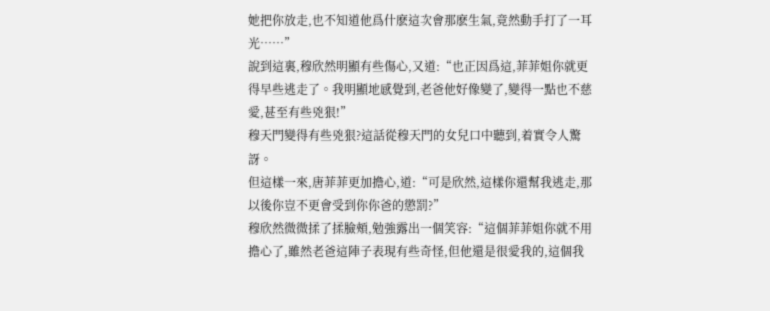她把你放走,也不知道他爲什麽這次會那麽生氣,竟然動手打了一耳光……”
說到這裏,穆欣然明顯有些傷心,又道:“也正因爲這,菲菲姐你就更得早些逃走了。我明顯地感覺到,老爸他好像變了,變得一點也不慈愛,甚至有些兇狠!”
穆天門變得有些兇狠?這話從穆天門的女兒口中聽到,着實令人驚訝。
但這樣一來,唐菲菲更加擔心,道:“可是欣然,這樣你還幫我逃走,那以後你豈不更會受到你你爸的懲罰?”
穆欣然微微揉了揉臉頰,勉強露出一個笑容:“這個菲菲姐你就不用擔心了,雖然老爸這陣子表現有些奇怪,但他還是很愛我的,這個我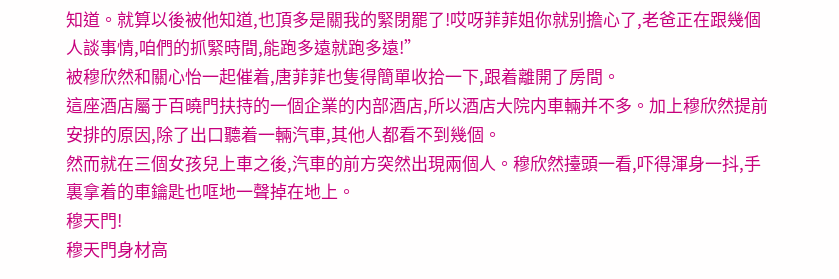知道。就算以後被他知道,也頂多是關我的緊閉罷了!哎呀菲菲姐你就别擔心了,老爸正在跟幾個人談事情,咱們的抓緊時間,能跑多遠就跑多遠!”
被穆欣然和關心怡一起催着,唐菲菲也隻得簡單收拾一下,跟着離開了房間。
這座酒店屬于百曉門扶持的一個企業的内部酒店,所以酒店大院内車輛并不多。加上穆欣然提前安排的原因,除了出口聽着一輛汽車,其他人都看不到幾個。
然而就在三個女孩兒上車之後,汽車的前方突然出現兩個人。穆欣然擡頭一看,吓得渾身一抖,手裏拿着的車鑰匙也哐地一聲掉在地上。
穆天門!
穆天門身材高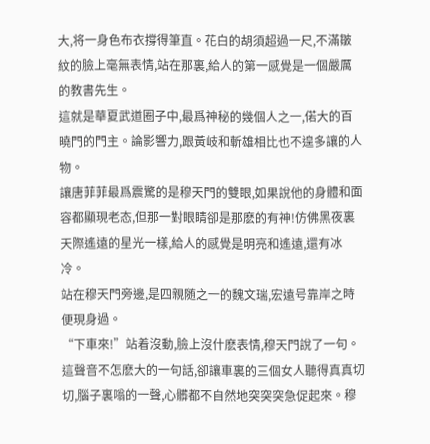大,将一身色布衣撐得筆直。花白的胡須超過一尺,不滿皺紋的臉上毫無表情,站在那裏,給人的第一感覺是一個嚴厲的教書先生。
這就是華夏武道圈子中,最爲神秘的幾個人之一,偌大的百曉門的門主。論影響力,跟黃岐和斬雄相比也不遑多讓的人物。
讓唐菲菲最爲震驚的是穆天門的雙眼,如果說他的身體和面容都顯現老态,但那一對眼睛卻是那麽的有神!仿佛黑夜裏天際遙遠的星光一樣,給人的感覺是明亮和遙遠,還有冰冷。
站在穆天門旁邊,是四親随之一的魏文瑞,宏遠号靠岸之時便現身過。
“下車來!”站着沒動,臉上沒什麽表情,穆天門說了一句。
這聲音不怎麽大的一句話,卻讓車裏的三個女人聽得真真切切,腦子裏嗡的一聲,心髒都不自然地突突突急促起來。穆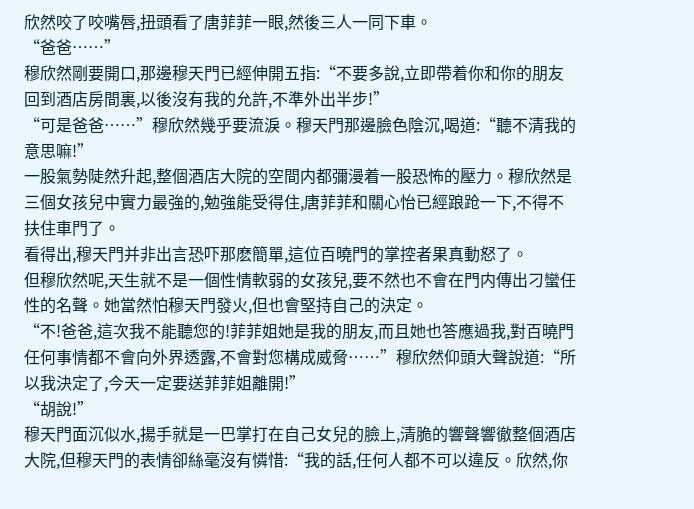欣然咬了咬嘴唇,扭頭看了唐菲菲一眼,然後三人一同下車。
“爸爸……”
穆欣然剛要開口,那邊穆天門已經伸開五指:“不要多說,立即帶着你和你的朋友回到酒店房間裏,以後沒有我的允許,不準外出半步!”
“可是爸爸……”穆欣然幾乎要流淚。穆天門那邊臉色陰沉,喝道:“聽不清我的意思嘛!”
一股氣勢陡然升起,整個酒店大院的空間内都彌漫着一股恐怖的壓力。穆欣然是三個女孩兒中實力最強的,勉強能受得住,唐菲菲和關心怡已經踉跄一下,不得不扶住車門了。
看得出,穆天門并非出言恐吓那麽簡單,這位百曉門的掌控者果真動怒了。
但穆欣然呢,天生就不是一個性情軟弱的女孩兒,要不然也不會在門内傳出刁蠻任性的名聲。她當然怕穆天門發火,但也會堅持自己的決定。
“不!爸爸,這次我不能聽您的!菲菲姐她是我的朋友,而且她也答應過我,對百曉門任何事情都不會向外界透露,不會對您構成威脅……”穆欣然仰頭大聲說道:“所以我決定了,今天一定要送菲菲姐離開!”
“胡說!”
穆天門面沉似水,揚手就是一巴掌打在自己女兒的臉上,清脆的響聲響徹整個酒店大院,但穆天門的表情卻絲毫沒有憐惜:“我的話,任何人都不可以違反。欣然,你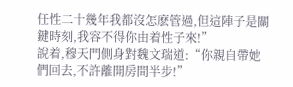任性二十幾年我都沒怎麽管過,但這陣子是關鍵時刻,我容不得你由着性子來!”
說着,穆天門側身對魏文瑞道:“你親自帶她們回去,不許離開房間半步!”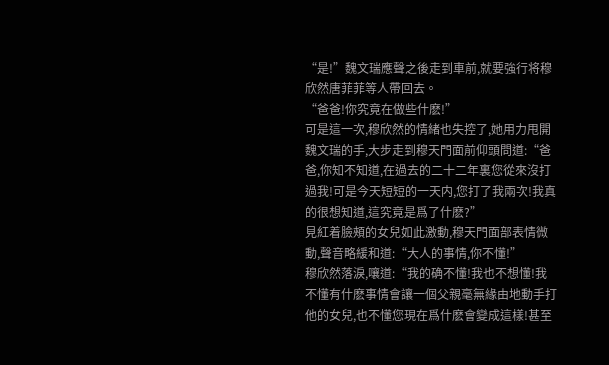“是!”魏文瑞應聲之後走到車前,就要強行将穆欣然唐菲菲等人帶回去。
“爸爸!你究竟在做些什麽!”
可是這一次,穆欣然的情緒也失控了,她用力甩開魏文瑞的手,大步走到穆天門面前仰頭問道:“爸爸,你知不知道,在過去的二十二年裏您從來沒打過我!可是今天短短的一天内,您打了我兩次!我真的很想知道,這究竟是爲了什麽?”
見紅着臉頰的女兒如此激動,穆天門面部表情微動,聲音略緩和道:“大人的事情,你不懂!”
穆欣然落淚,嚷道:“我的确不懂!我也不想懂!我不懂有什麽事情會讓一個父親毫無緣由地動手打他的女兒,也不懂您現在爲什麽會變成這樣!甚至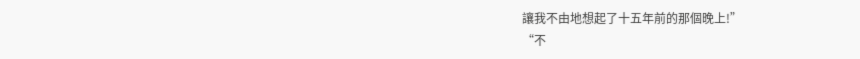讓我不由地想起了十五年前的那個晚上!”
“不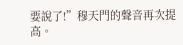要說了!”穆天門的聲音再次提高。